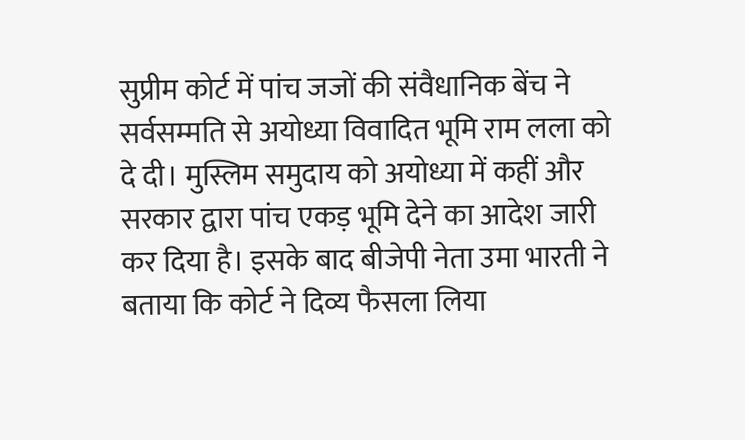सुप्रीम कोर्ट में पांच जजों की संवैधानिक बेंच ने सर्वसम्मति से अयोध्या विवादित भूमि राम लला को दे दी। मुस्लिम समुदाय को अयोध्या में कहीं और सरकार द्वारा पांच एकड़ भूमि देने का आदेश जारी कर दिया है। इसके बाद बीजेपी नेता उमा भारती ने बताया कि कोर्ट ने दिव्य फैसला लिया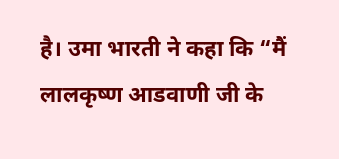है। उमा भारती ने कहा कि “मैं लालकृष्ण आडवाणी जी के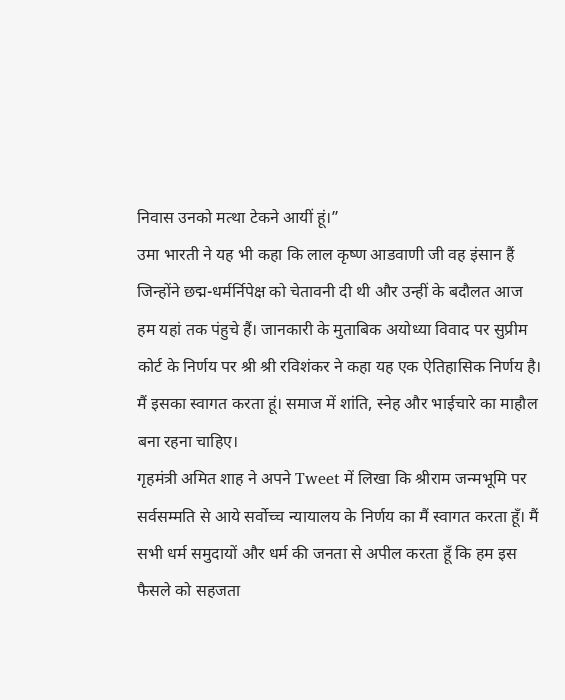निवास उनको मत्था टेकने आयीं हूं।”
उमा भारती ने यह भी कहा कि लाल कृष्ण आडवाणी जी वह इंसान हैं जिन्होंने छद्म-धर्मर्निपेक्ष को चेतावनी दी थी और उन्हीं के बदौलत आज हम यहां तक पंहुचे हैं। जानकारी के मुताबिक अयोध्या विवाद पर सुप्रीम कोर्ट के निर्णय पर श्री श्री रविशंकर ने कहा यह एक ऐतिहासिक निर्णय है। मैं इसका स्वागत करता हूं। समाज में शांति, स्नेह और भाईचारे का माहौल बना रहना चाहिए।
गृहमंत्री अमित शाह ने अपने Tweet में लिखा कि श्रीराम जन्मभूमि पर सर्वसम्मति से आये सर्वोच्च न्यायालय के निर्णय का मैं स्वागत करता हूँ। मैं सभी धर्म समुदायों और धर्म की जनता से अपील करता हूँ कि हम इस फैसले को सहजता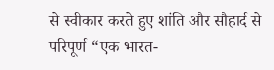से स्वीकार करते हुए शांति और सौहार्द से परिपूर्ण “एक भारत-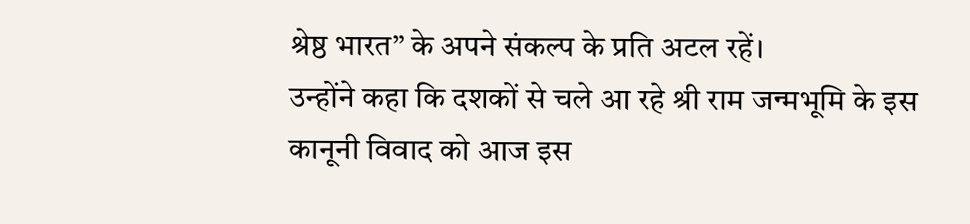श्रेष्ठ भारत” के अपने संकल्प के प्रति अटल रहें।
उन्होंने कहा कि दशकों से चले आ रहे श्री राम जन्मभूमि के इस कानूनी विवाद को आज इस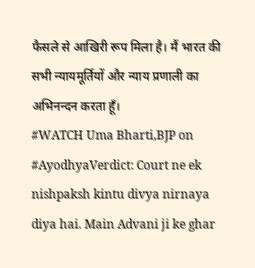फैसले से आखिरी रूप मिला है। मैं भारत की सभी न्यायमूर्तियों और न्याय प्रणाली का अभिनन्दन करता हूँ।
#WATCH Uma Bharti,BJP on #AyodhyaVerdict: Court ne ek nishpaksh kintu divya nirnaya diya hai. Main Advani ji ke ghar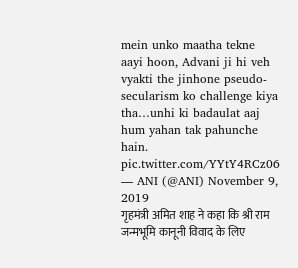mein unko maatha tekne aayi hoon, Advani ji hi veh vyakti the jinhone pseudo-secularism ko challenge kiya tha…unhi ki badaulat aaj hum yahan tak pahunche hain. pic.twitter.com/YYtY4RCz06
— ANI (@ANI) November 9, 2019
गृहमंत्री अमित शाह ने कहा कि श्री राम जन्मभूमि कानूनी विवाद के लिए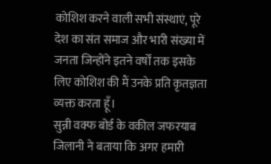कोशिश करने वाली सभी संस्थाएं, पूरे देश का संत समाज और भारी संख्या में जनता जिन्होंने इतने वर्षों तक इसके लिए कोशिश की मैं उनके प्रति कृतज्ञता व्यक्त करता हूँ।
सुन्नी वक्फ बोर्ड के वकील जफरयाब जिलानी ने बताया कि अगर हमारी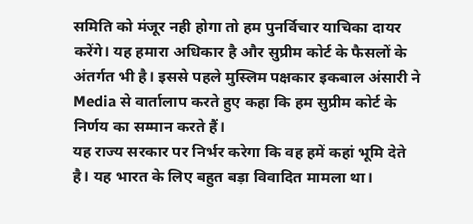समिति को मंजूर नही होगा तो हम पुनर्विचार याचिका दायर करेंगे। यह हमारा अधिकार है और सुप्रीम कोर्ट के फैसलों के अंतर्गत भी है। इससे पहले मुस्लिम पक्षकार इकबाल अंसारी ने Media से वार्तालाप करते हुए कहा कि हम सुप्रीम कोर्ट के निर्णय का सम्मान करते हैं।
यह राज्य सरकार पर निर्भर करेगा कि वह हमें कहां भूमि देते है। यह भारत के लिए बहुत बड़ा विवादित मामला था।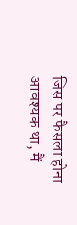जिस पर फैसला होना आवश्यक था, मैं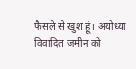फैसले से खुश हूं। अयोध्या विवादित जमीन को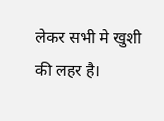लेकर सभी मे खुशी की लहर है।